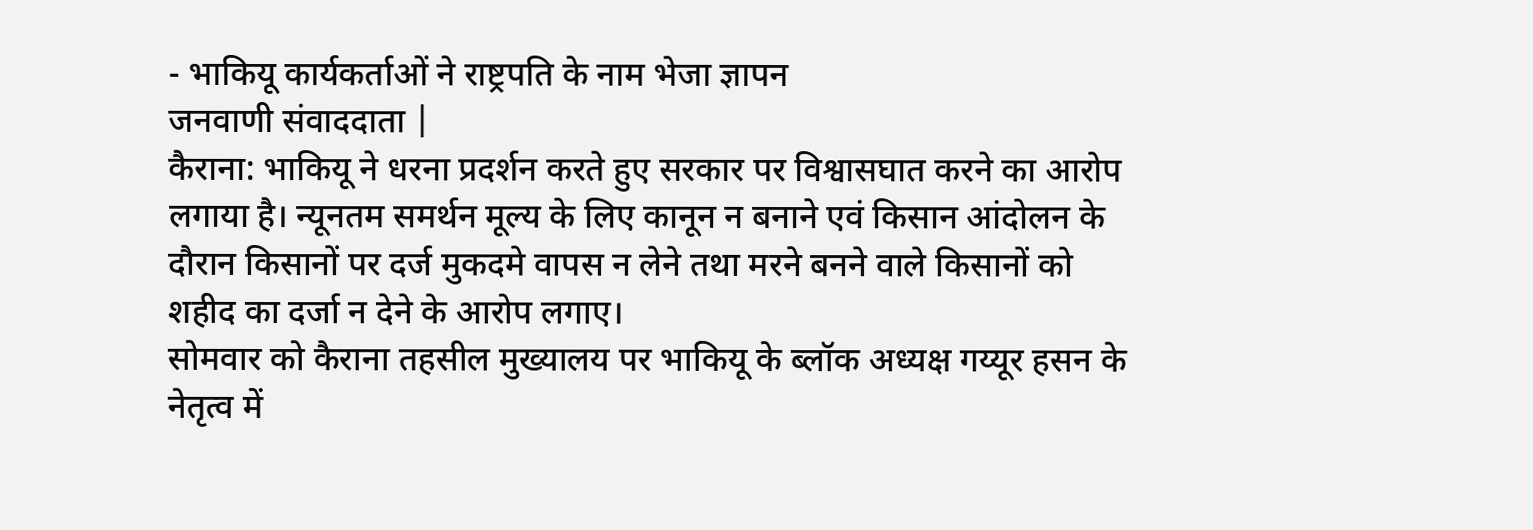- भाकियू कार्यकर्ताओं ने राष्ट्रपति के नाम भेजा ज्ञापन
जनवाणी संवाददाता |
कैराना: भाकियू ने धरना प्रदर्शन करते हुए सरकार पर विश्वासघात करने का आरोप लगाया है। न्यूनतम समर्थन मूल्य के लिए कानून न बनाने एवं किसान आंदोलन के दौरान किसानों पर दर्ज मुकदमे वापस न लेने तथा मरने बनने वाले किसानों को शहीद का दर्जा न देने के आरोप लगाए।
सोमवार को कैराना तहसील मुख्यालय पर भाकियू के ब्लॉक अध्यक्ष गय्यूर हसन के नेतृत्व में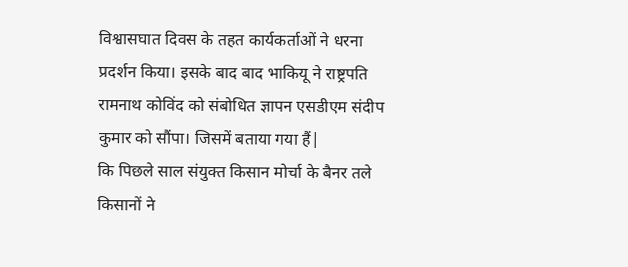विश्वासघात दिवस के तहत कार्यकर्ताओं ने धरना प्रदर्शन किया। इसके बाद बाद भाकियू ने राष्ट्रपति रामनाथ कोविंद को संबोधित ज्ञापन एसडीएम संदीप कुमार को सौंपा। जिसमें बताया गया हैं|
कि पिछले साल संयुक्त किसान मोर्चा के बैनर तले किसानों ने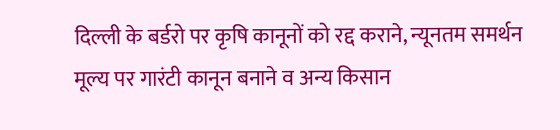दिल्ली के बर्डरो पर कृषि कानूनों को रद्द कराने, न्यूनतम समर्थन मूल्य पर गारंटी कानून बनाने व अन्य किसान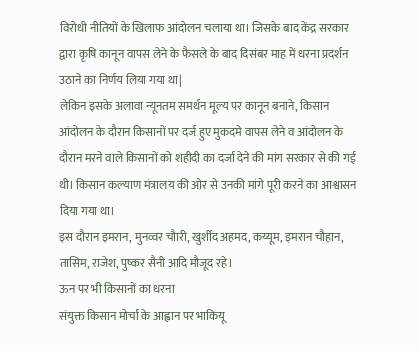विरोधी नीतियों के खिलाफ आंदोलन चलाया था। जिसके बाद केंद्र सरकार द्वारा कृषि कानून वापस लेने के फैसले के बाद दिसंबर माह में धरना प्रदर्शन उठाने का निर्णय लिया गया था|
लेकिन इसके अलावा न्यूनतम समर्थन मूल्य पर कानून बनाने, किसान आंदोलन के दौरान किसानों पर दर्ज हुए मुकदमे वापस लेने व आंदोलन के दौरान मरने वाले किसानों को शहीदी का दर्जा देने की मांग सरकार से की गई थी। किसान कल्याण मंत्रालय की ओर से उनकी मांगे पूरी करने का आश्वासन दिया गया था।
इस दौरान इमरान, मुनव्वर चौारी, खुर्शीद अहमद, कय्यूम, इमरान चौहान, तासिम, राजेश, पुष्कर सैनी आदि मौजूद रहे।
ऊन पर भी किसानों का धरना
संयुक्त किसान मोर्चा के आह्वान पर भाकियू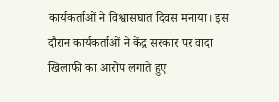कार्यकर्ताओं ने विश्वासघात दिवस मनाया। इस दौरान कार्यकर्ताओं ने केंद्र सरकार पर वादा खिलाफी का आरोप लगाते हुए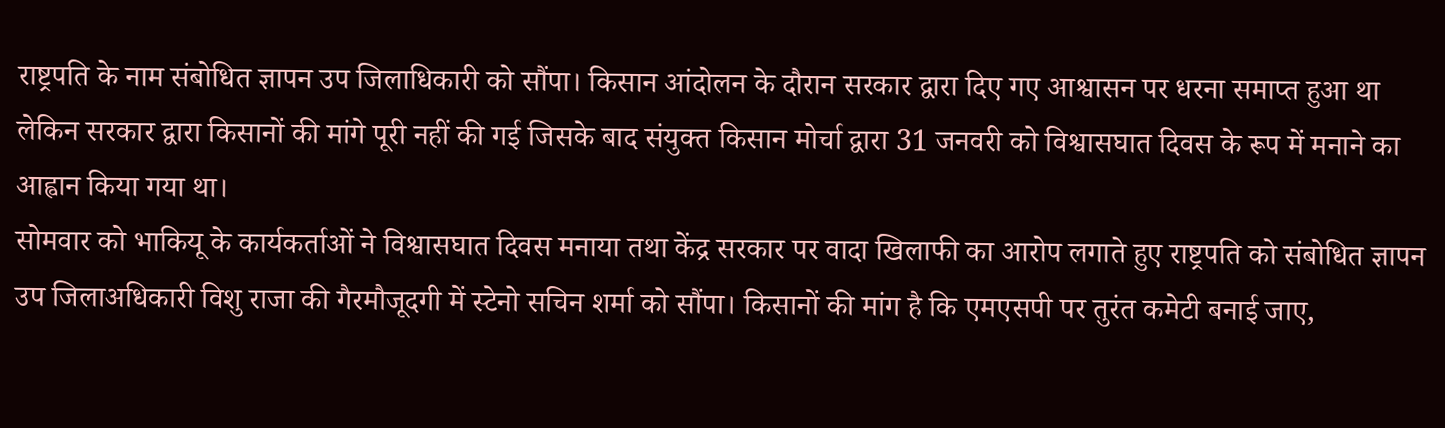राष्ट्रपति के नाम संबोधित ज्ञापन उप जिलाधिकारी को सौंपा। किसान आंदोलन के दौरान सरकार द्वारा दिए गए आश्वासन पर धरना समाप्त हुआ था लेकिन सरकार द्वारा किसानों की मांगे पूरी नहीं की गई जिसके बाद संयुक्त किसान मोर्चा द्वारा 31 जनवरी को विश्वासघात दिवस के रूप में मनाने का आह्वान किया गया था।
सोमवार को भाकियू के कार्यकर्ताओं ने विश्वासघात दिवस मनाया तथा केंद्र सरकार पर वादा खिलाफी का आरोप लगाते हुए राष्ट्रपति को संबोधित ज्ञापन उप जिलाअधिकारी विशु राजा की गैरमौजूदगी में स्टेनो सचिन शर्मा को सौंपा। किसानों की मांग है कि एमएसपी पर तुरंत कमेटी बनाई जाए,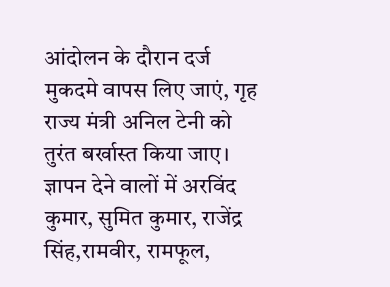आंदोलन के दौरान दर्ज मुकदमे वापस लिए जाएं, गृह राज्य मंत्री अनिल टेनी को तुरंत बर्खास्त किया जाए।
ज्ञापन देने वालों में अरविंद कुमार, सुमित कुमार, राजेंद्र सिंह,रामवीर, रामफूल,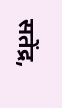सतेंद्र,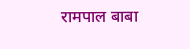रामपाल बाबा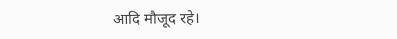आदि मौजूद रहे।